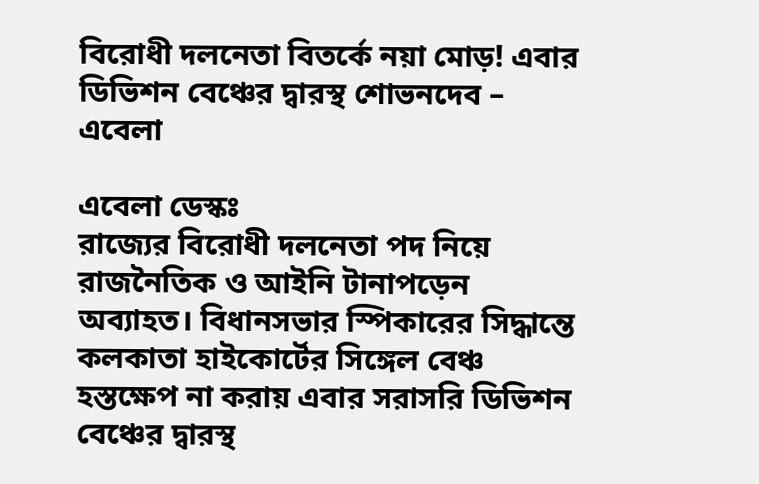বিরোধী দলনেতা বিতর্কে নয়া মোড়! এবার ডিভিশন বেঞ্চের দ্বারস্থ শোভনদেব – এবেলা

এবেলা ডেস্কঃ
রাজ্যের বিরোধী দলনেতা পদ নিয়ে রাজনৈতিক ও আইনি টানাপড়েন অব্যাহত। বিধানসভার স্পিকারের সিদ্ধান্তে কলকাতা হাইকোর্টের সিঙ্গেল বেঞ্চ হস্তক্ষেপ না করায় এবার সরাসরি ডিভিশন বেঞ্চের দ্বারস্থ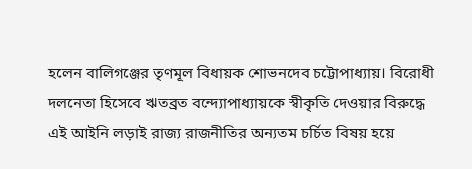হলেন বালিগঞ্জের তৃণমূল বিধায়ক শোভনদেব চট্টোপাধ্যায়। বিরোধী দলনেতা হিসেবে ঋতব্রত বন্দ্যোপাধ্যায়কে স্বীকৃতি দেওয়ার বিরুদ্ধে এই আইনি লড়াই রাজ্য রাজনীতির অন্যতম চর্চিত বিষয় হয়ে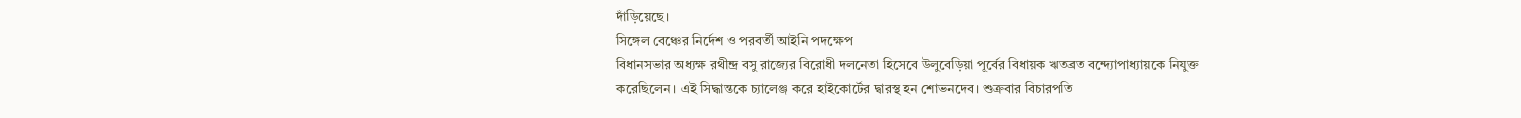দাঁড়িয়েছে।
সিঙ্গেল বেঞ্চের নির্দেশ ও পরবর্তী আইনি পদক্ষেপ
বিধানসভার অধ্যক্ষ রথীন্দ্র বসু রাজ্যের বিরোধী দলনেতা হিসেবে উলুবেড়িয়া পূর্বের বিধায়ক ঋতব্রত বন্দ্যোপাধ্যায়কে নিযুক্ত করেছিলেন। এই সিদ্ধান্তকে চ্যালেঞ্জ করে হাইকোর্টের দ্বারস্থ হন শোভনদেব। শুক্রবার বিচারপতি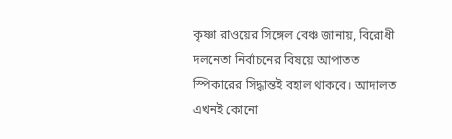কৃষ্ণা রাওয়ের সিঙ্গেল বেঞ্চ জানায়, বিরোধী দলনেতা নির্বাচনের বিষয়ে আপাতত স্পিকারের সিদ্ধান্তই বহাল থাকবে। আদালত এখনই কোনো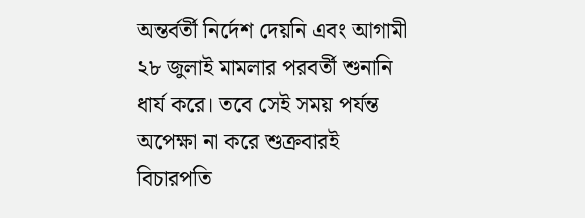অন্তর্বর্তী নির্দেশ দেয়নি এবং আগামী ২৮ জুলাই মামলার পরবর্তী শুনানি ধার্য করে। তবে সেই সময় পর্যন্ত অপেক্ষা না করে শুক্রবারই বিচারপতি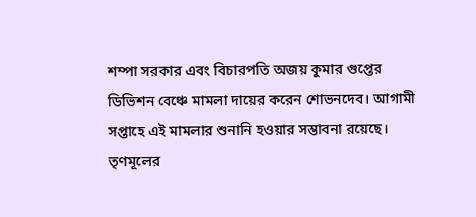শম্পা সরকার এবং বিচারপতি অজয় কুমার গুপ্তের ডিভিশন বেঞ্চে মামলা দায়ের করেন শোভনদেব। আগামী সপ্তাহে এই মামলার শুনানি হওয়ার সম্ভাবনা রয়েছে।
তৃণমূলের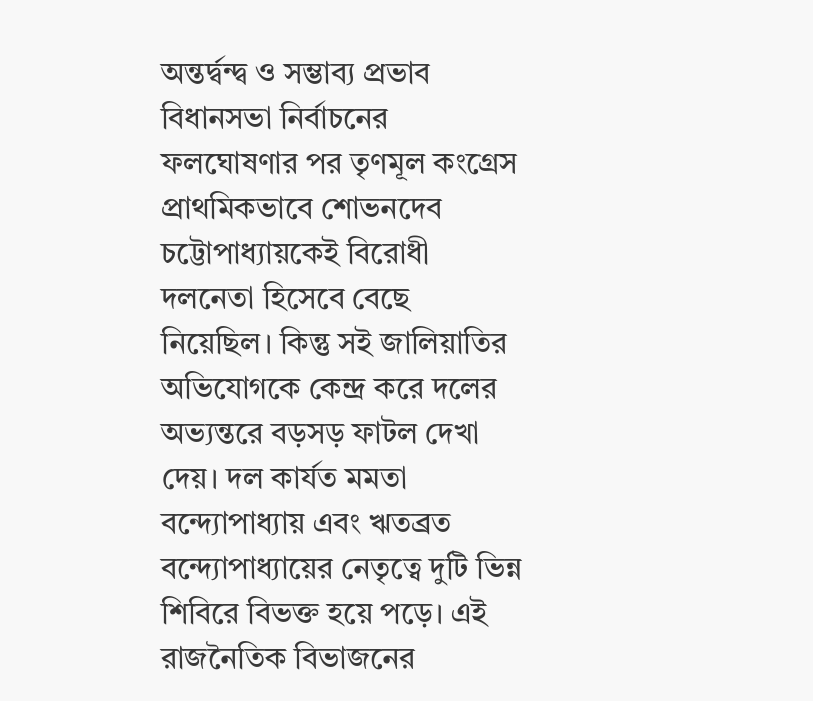অন্তর্দ্বন্দ্ব ও সম্ভাব্য প্রভাব
বিধানসভা নির্বাচনের ফলঘোষণার পর তৃণমূল কংগ্রেস প্রাথমিকভাবে শোভনদেব চট্টোপাধ্যায়কেই বিরোধী দলনেতা হিসেবে বেছে নিয়েছিল। কিন্তু সই জালিয়াতির অভিযোগকে কেন্দ্র করে দলের অভ্যন্তরে বড়সড় ফাটল দেখা দেয়। দল কার্যত মমতা বন্দ্যোপাধ্যায় এবং ঋতব্রত বন্দ্যোপাধ্যায়ের নেতৃত্বে দুটি ভিন্ন শিবিরে বিভক্ত হয়ে পড়ে। এই রাজনৈতিক বিভাজনের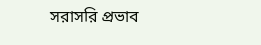সরাসরি প্রভাব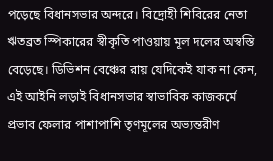পড়েছে বিধানসভার অন্দরে। বিদ্রোহী শিবিরের নেতা ঋতব্রত স্পিকারের স্বীকৃতি পাওয়ায় মূল দলের অস্বস্তি বেড়েছে। ডিভিশন বেঞ্চের রায় যেদিকেই যাক না কেন, এই আইনি লড়াই বিধানসভার স্বাভাবিক কাজকর্মে প্রভাব ফেলার পাশাপাশি তৃণমূলের অভ্যন্তরীণ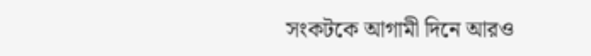সংকটকে আগামী দিনে আরও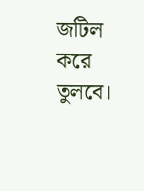জটিল করে তুলবে।